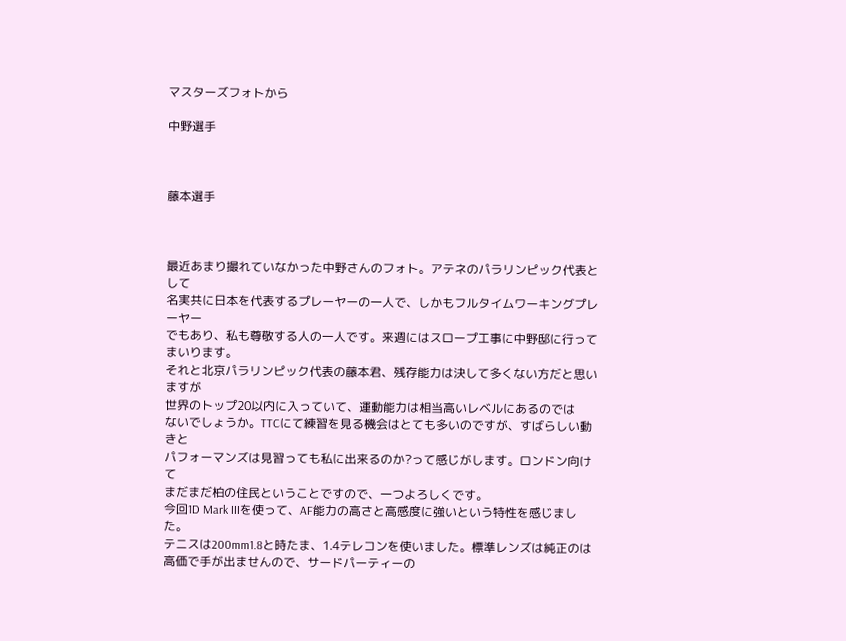マスターズフォトから

中野選手



藤本選手



最近あまり撮れていなかった中野さんのフォト。アテネのパラリンピック代表として
名実共に日本を代表するプレーヤーの一人で、しかもフルタイムワーキングプレーヤー
でもあり、私も尊敬する人の一人です。来週にはスロープ工事に中野邸に行ってまいります。
それと北京パラリンピック代表の藤本君、残存能力は決して多くない方だと思いますが
世界のトップ20以内に入っていて、運動能力は相当高いレベルにあるのでは
ないでしょうか。TTCにて練習を見る機会はとても多いのですが、すばらしい動きと
パフォーマンズは見習っても私に出来るのか?って感じがします。ロンドン向けて
まだまだ柏の住民ということですので、一つよろしくです。
今回1D Mark IIIを使って、AF能力の高さと高感度に強いという特性を感じました。
テニスは200mm1.8と時たま、1.4テレコンを使いました。標準レンズは純正のは
高価で手が出ませんので、サードパーティーの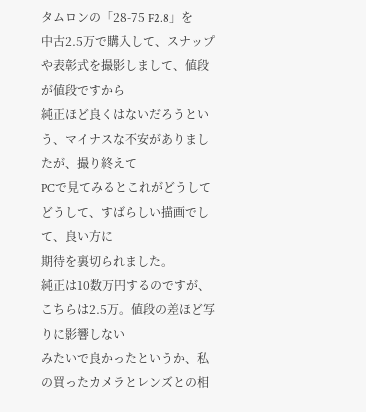タムロンの「28-75 F2.8」を
中古2.5万で購入して、スナップや表彰式を撮影しまして、値段が値段ですから
純正ほど良くはないだろうという、マイナスな不安がありましたが、撮り終えて
PCで見てみるとこれがどうしてどうして、すばらしい描画でして、良い方に
期待を裏切られました。
純正は10数万円するのですが、こちらは2.5万。値段の差ほど写りに影響しない
みたいで良かったというか、私の買ったカメラとレンズとの相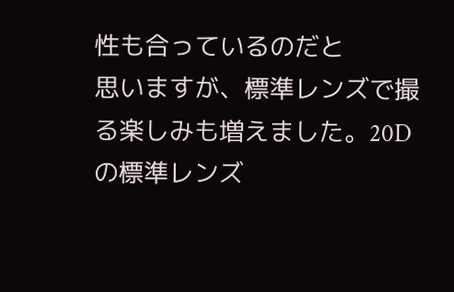性も合っているのだと
思いますが、標準レンズで撮る楽しみも増えました。20Dの標準レンズ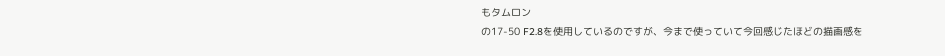もタムロン
の17-50 F2.8を使用しているのですが、今まで使っていて今回感じたほどの描画感を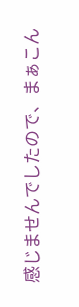感じませんでしたので、まぁこん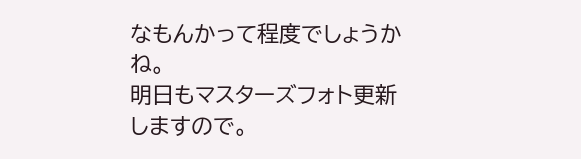なもんかって程度でしょうかね。
明日もマスターズフォト更新しますので。